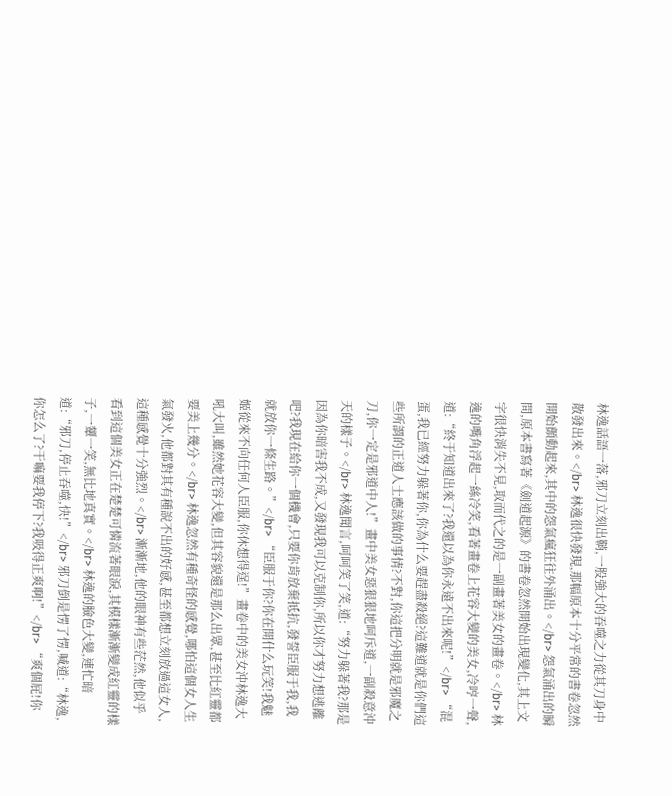林逸話語一落,邪刀立刻出鞘,一股強大的吞噬之力從其刀身中散發出來。</br> 林逸很快發現,那幅原本十分平常的書卷忽然開始顫動起來,其中的怨氣瘋狂往外涌出。</br> 怨氣涌出的瞬間,原本書寫著《劍道起源》的書卷忽然開始出現變化,其上文字很快消失不見,取而代之的是一副畫著美女的畫卷。</br> 林逸的嘴角浮起一絲冷笑,看著畫卷上花容大變的美女,冷哼一聲,道:“終于知道出來了?我還以為你永遠不出來呢!”</br> “混蛋,我已經努力躲著你,你為什么要趕盡殺絕?這難道就是你們這些所謂的正道人士應該做的事情?不對,你這把分明就是邪魔之刀,你一定是邪道中人!”畫中美女惡狠狠地呵斥道,一副殺意沖天的樣子。</br> 林逸聞言,呵呵笑了笑,道:“努力躲著我?那是因為你暗害我不成,又發現我可以克制你,所以你才努力想逃離吧?我現在給你一個機會,只要你肯放棄抵抗,發誓臣服于我,我就放你一條生路。”</br> “臣服于你?你在開什么玩笑!我魅姬從來不向任何人臣服,你休想得逞!”畫卷中的美女沖林逸大吼大叫,雖然她花容大變,但其容貌還是那么出眾,甚至比紅靈都要美上幾分。</br> 林逸忽然有種奇怪的感覺,哪怕這個女人生氣發火,他都對其有種說不出的好感,甚至都想立刻放過這女人,這種感覺十分強烈。</br> 漸漸地,他的眼神有些茫然,他似乎看到這個美女正在楚楚可憐流著眼淚,其模樣漸漸變成紅靈的樣子,一顰一笑,無比地真實。</br> 林逸的臉色大變,連忙暗道:“邪刀,停止吞噬,快!”</br> 邪刀倒是愣了愣,喊道:“林逸,你怎么了?干嘛要我停下?我吸得正爽啊!”</br> “爽個屁!你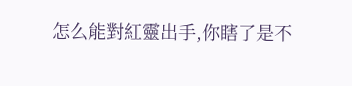怎么能對紅靈出手,你瞎了是不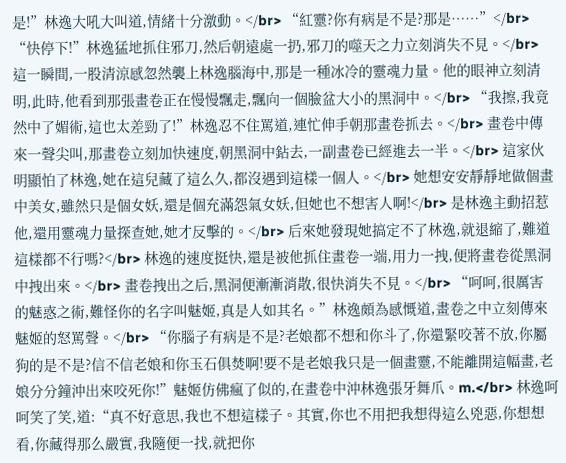是!”林逸大吼大叫道,情緒十分激動。</br> “紅靈?你有病是不是?那是……”</br> “快停下!”林逸猛地抓住邪刀,然后朝遠處一扔,邪刀的噬天之力立刻消失不見。</br> 這一瞬間,一股清涼感忽然襲上林逸腦海中,那是一種冰冷的靈魂力量。他的眼神立刻清明,此時,他看到那張畫卷正在慢慢飄走,飄向一個臉盆大小的黑洞中。</br> “我擦,我竟然中了媚術,這也太差勁了!”林逸忍不住罵道,連忙伸手朝那畫卷抓去。</br> 畫卷中傳來一聲尖叫,那畫卷立刻加快速度,朝黑洞中鉆去,一副畫卷已經進去一半。</br> 這家伙明顯怕了林逸,她在這兒藏了這么久,都沒遇到這樣一個人。</br> 她想安安靜靜地做個畫中美女,雖然只是個女妖,還是個充滿怨氣女妖,但她也不想害人啊!</br> 是林逸主動招惹他,還用靈魂力量探查她,她才反擊的。</br> 后來她發現她搞定不了林逸,就退縮了,難道這樣都不行嗎?</br> 林逸的速度挺快,還是被他抓住畫卷一端,用力一拽,便將畫卷從黑洞中拽出來。</br> 畫卷拽出之后,黑洞便漸漸消散,很快消失不見。</br> “呵呵,很厲害的魅惑之術,難怪你的名字叫魅姬,真是人如其名。”林逸頗為感慨道,畫卷之中立刻傳來魅姬的怒罵聲。</br> “你腦子有病是不是?老娘都不想和你斗了,你還緊咬著不放,你屬狗的是不是?信不信老娘和你玉石俱焚啊!要不是老娘我只是一個畫靈,不能離開這幅畫,老娘分分鐘沖出來咬死你!”魅姬仿佛瘋了似的,在畫卷中沖林逸張牙舞爪。m.</br> 林逸呵呵笑了笑,道:“真不好意思,我也不想這樣子。其實,你也不用把我想得這么兇惡,你想想看,你藏得那么嚴實,我隨便一找,就把你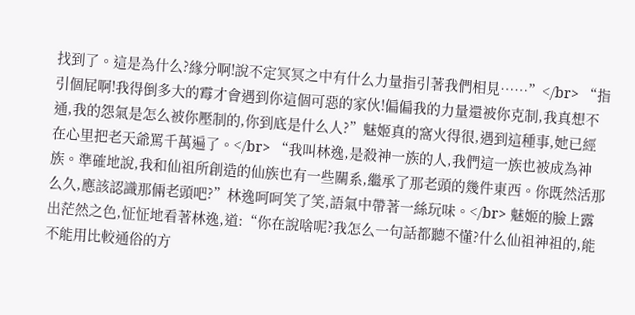找到了。這是為什么?緣分啊!說不定冥冥之中有什么力量指引著我們相見……”</br> “指引個屁啊!我得倒多大的霉才會遇到你這個可惡的家伙!偏偏我的力量還被你克制,我真想不通,我的怨氣是怎么被你壓制的,你到底是什么人?”魅姬真的窩火得很,遇到這種事,她已經在心里把老天爺罵千萬遍了。</br> “我叫林逸,是殺神一族的人,我們這一族也被成為神族。準確地說,我和仙祖所創造的仙族也有一些關系,繼承了那老頭的幾件東西。你既然活那么久,應該認識那倆老頭吧?”林逸呵呵笑了笑,語氣中帶著一絲玩味。</br> 魅姬的臉上露出茫然之色,怔怔地看著林逸,道:“你在說啥呢?我怎么一句話都聽不懂?什么仙祖神祖的,能不能用比較通俗的方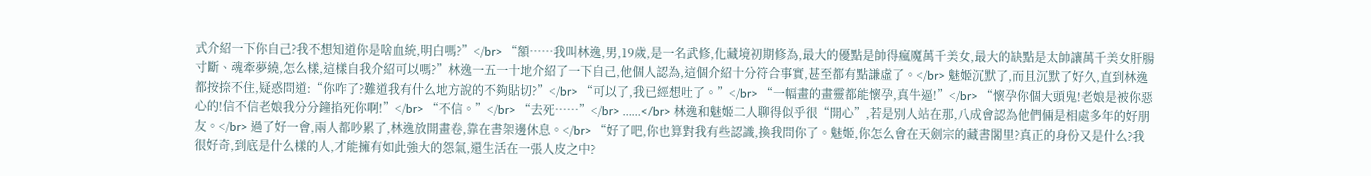式介紹一下你自己?我不想知道你是啥血統,明白嗎?”</br> “額……我叫林逸,男,19歲,是一名武修,化藏境初期修為,最大的優點是帥得瘋魔萬千美女,最大的缺點是太帥讓萬千美女肝腸寸斷、魂牽夢繞,怎么樣,這樣自我介紹可以嗎?”林逸一五一十地介紹了一下自己,他個人認為,這個介紹十分符合事實,甚至都有點謙虛了。</br> 魅姬沉默了,而且沉默了好久,直到林逸都按捺不住,疑惑問道:“你咋了?難道我有什么地方說的不夠貼切?”</br> “可以了,我已經想吐了。”</br> “一幅畫的畫靈都能懷孕,真牛逼!”</br> “懷孕你個大頭鬼!老娘是被你惡心的!信不信老娘我分分鐘掐死你啊!”</br> “不信。”</br> “去死……”</br> ……</br> 林逸和魅姬二人聊得似乎很“開心”,若是別人站在那,八成會認為他們倆是相處多年的好朋友。</br> 過了好一會,兩人都吵累了,林逸放開畫卷,靠在書架邊休息。</br> “好了吧,你也算對我有些認識,換我問你了。魅姬,你怎么會在天劍宗的藏書閣里?真正的身份又是什么?我很好奇,到底是什么樣的人,才能擁有如此強大的怨氣,還生活在一張人皮之中?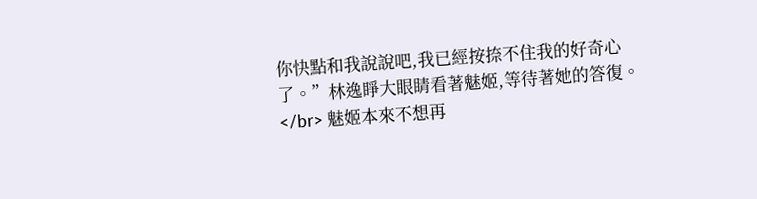你快點和我說說吧,我已經按捺不住我的好奇心了。”林逸睜大眼睛看著魅姬,等待著她的答復。</br> 魅姬本來不想再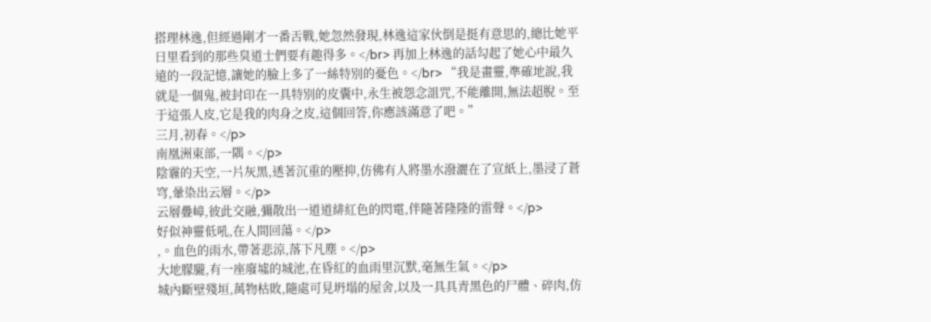搭理林逸,但經過剛才一番舌戰,她忽然發現,林逸這家伙倒是挺有意思的,總比她平日里看到的那些臭道士們要有趣得多。</br> 再加上林逸的話勾起了她心中最久遠的一段記憶,讓她的臉上多了一絲特別的憂色。</br> “我是畫靈,準確地說,我就是一個鬼,被封印在一具特別的皮囊中,永生被怨念詛咒,不能離開,無法超脫。至于這張人皮,它是我的肉身之皮,這個回答,你應該滿意了吧。”
三月,初春。</p>
南凰洲東部,一隅。</p>
陰霾的天空,一片灰黑,透著沉重的壓抑,仿佛有人將墨水潑灑在了宣紙上,墨浸了蒼穹,暈染出云層。</p>
云層疊嶂,彼此交融,彌散出一道道緋紅色的閃電,伴隨著隆隆的雷聲。</p>
好似神靈低吼,在人間回蕩。</p>
,。血色的雨水,帶著悲涼,落下凡塵。</p>
大地朦朧,有一座廢墟的城池,在昏紅的血雨里沉默,毫無生氣。</p>
城內斷壁殘垣,萬物枯敗,隨處可見坍塌的屋舍,以及一具具青黑色的尸體、碎肉,仿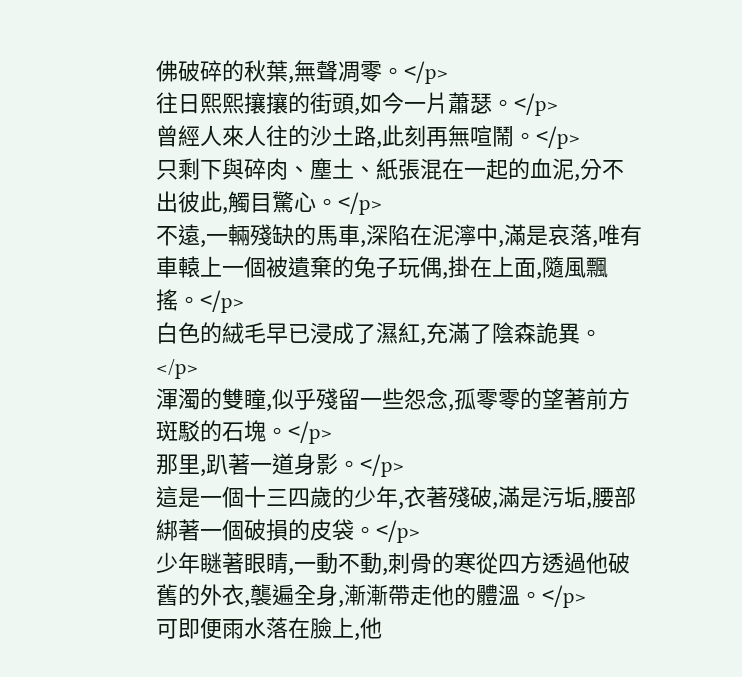佛破碎的秋葉,無聲凋零。</p>
往日熙熙攘攘的街頭,如今一片蕭瑟。</p>
曾經人來人往的沙土路,此刻再無喧鬧。</p>
只剩下與碎肉、塵土、紙張混在一起的血泥,分不出彼此,觸目驚心。</p>
不遠,一輛殘缺的馬車,深陷在泥濘中,滿是哀落,唯有車轅上一個被遺棄的兔子玩偶,掛在上面,隨風飄搖。</p>
白色的絨毛早已浸成了濕紅,充滿了陰森詭異。</p>
渾濁的雙瞳,似乎殘留一些怨念,孤零零的望著前方斑駁的石塊。</p>
那里,趴著一道身影。</p>
這是一個十三四歲的少年,衣著殘破,滿是污垢,腰部綁著一個破損的皮袋。</p>
少年瞇著眼睛,一動不動,刺骨的寒從四方透過他破舊的外衣,襲遍全身,漸漸帶走他的體溫。</p>
可即便雨水落在臉上,他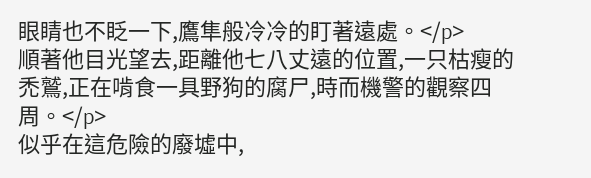眼睛也不眨一下,鷹隼般冷冷的盯著遠處。</p>
順著他目光望去,距離他七八丈遠的位置,一只枯瘦的禿鷲,正在啃食一具野狗的腐尸,時而機警的觀察四周。</p>
似乎在這危險的廢墟中,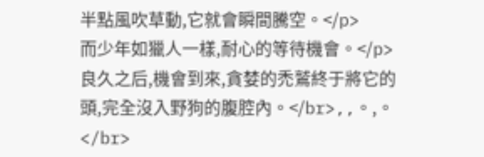半點風吹草動,它就會瞬間騰空。</p>
而少年如獵人一樣,耐心的等待機會。</p>
良久之后,機會到來,貪婪的禿鷲終于將它的頭,完全沒入野狗的腹腔內。</br>,,。,。</br>